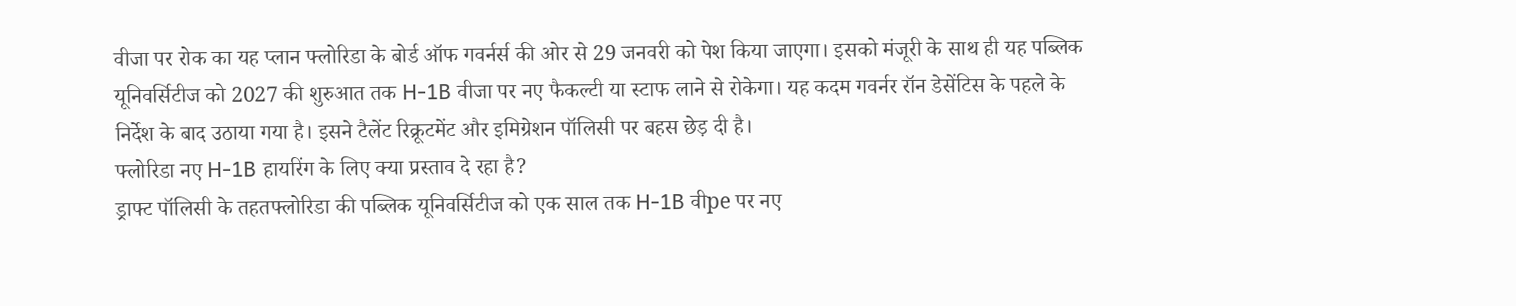वीजा पर रोक का यह प्लान फ्लोरिडा के बोर्ड ऑफ गवर्नर्स की ओर से 29 जनवरी को पेश किया जाएगा। इसको मंजूरी के साथ ही यह पब्लिक यूनिवर्सिटीज को 2027 की शुरुआत तक H-1B वीजा पर नए फैकल्टी या स्टाफ लाने से रोकेगा। यह कदम गवर्नर रॉन डेसेंटिस के पहले के निर्देश के बाद उठाया गया है। इसने टैलेंट रिक्रूटमेंट और इमिग्रेशन पॉलिसी पर बहस छेड़ दी है।
फ्लोरिडा नए H-1B हायरिंग के लिए क्या प्रस्ताव दे रहा है?
ड्राफ्ट पॉलिसी के तहतफ्लोरिडा की पब्लिक यूनिवर्सिटीज को एक साल तक H-1B वीpe पर नए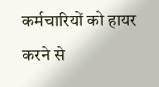कर्मचारियों को हायर करने से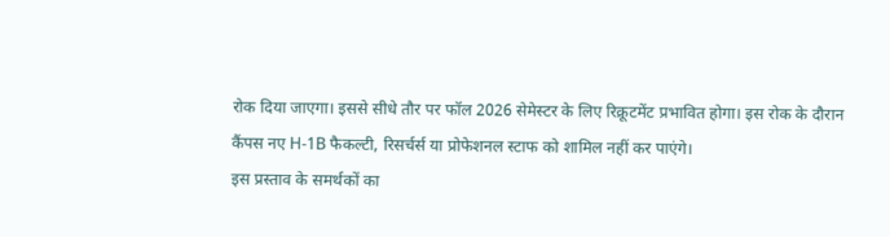रोक दिया जाएगा। इससे सीधे तौर पर फॉल 2026 सेमेस्टर के लिए रिक्रूटमेंट प्रभावित होगा। इस रोक के दौरान कैंपस नए H-1B फैकल्टी, रिसर्चर्स या प्रोफेशनल स्टाफ को शामिल नहीं कर पाएंगे।
इस प्रस्ताव के समर्थकों का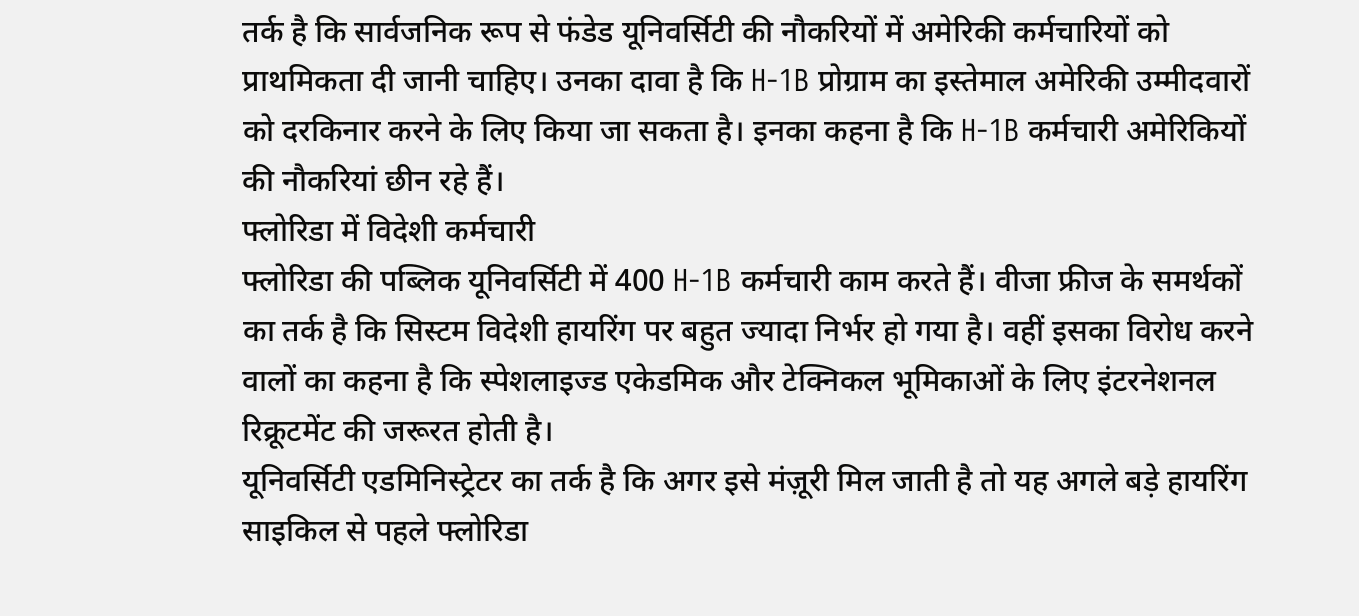तर्क है कि सार्वजनिक रूप से फंडेड यूनिवर्सिटी की नौकरियों में अमेरिकी कर्मचारियों को प्राथमिकता दी जानी चाहिए। उनका दावा है कि H-1B प्रोग्राम का इस्तेमाल अमेरिकी उम्मीदवारों को दरकिनार करने के लिए किया जा सकता है। इनका कहना है कि H-1B कर्मचारी अमेरिकियों की नौकरियां छीन रहे हैं।
फ्लोरिडा में विदेशी कर्मचारी
फ्लोरिडा की पब्लिक यूनिवर्सिटी में 400 H-1B कर्मचारी काम करते हैं। वीजा फ्रीज के समर्थकों का तर्क है कि सिस्टम विदेशी हायरिंग पर बहुत ज्यादा निर्भर हो गया है। वहीं इसका विरोध करने वालों का कहना है कि स्पेशलाइज्ड एकेडमिक और टेक्निकल भूमिकाओं के लिए इंटरनेशनल रिक्रूटमेंट की जरूरत होती है।
यूनिवर्सिटी एडमिनिस्ट्रेटर का तर्क है कि अगर इसे मंज़ूरी मिल जाती है तो यह अगले बड़े हायरिंग साइकिल से पहले फ्लोरिडा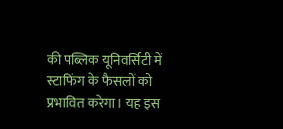की पब्लिक यूनिवर्सिटी में स्टाफिंग के फैसलों को प्रभावित करेगा। यह इस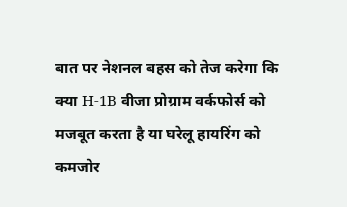बात पर नेशनल बहस को तेज करेगा कि क्या H-1B वीजा प्रोग्राम वर्कफोर्स को मजबूत करता है या घरेलू हायरिंग को कमजोर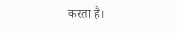करता है।